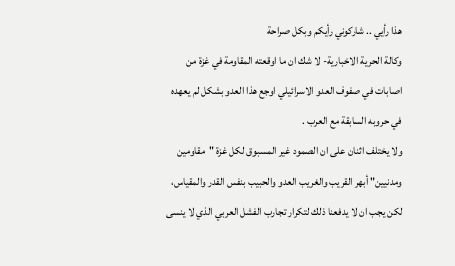هذا رأيي .. شاركوني رأيكم وبكل صراحة
وكالة الحرية الاخبارية- لا شك ان ما اوقعته المقاومة في غزة من اصابات في صفوف العدو الاسرائيلي اوجع هذا العدو بشكل لم يعهده في حروبه السابقة مع العرب .
ولا يختلف اثنان على ان الصمود غير المسبوق لكل غزة "مقاومين ومدنيين" أبهر القريب والغريب العدو والحبيب بنفس القدر والمقياس، لكن يجب ان لا يدفعنا ذلك لتكرار تجارب الفشل العربي الذي لا ينسى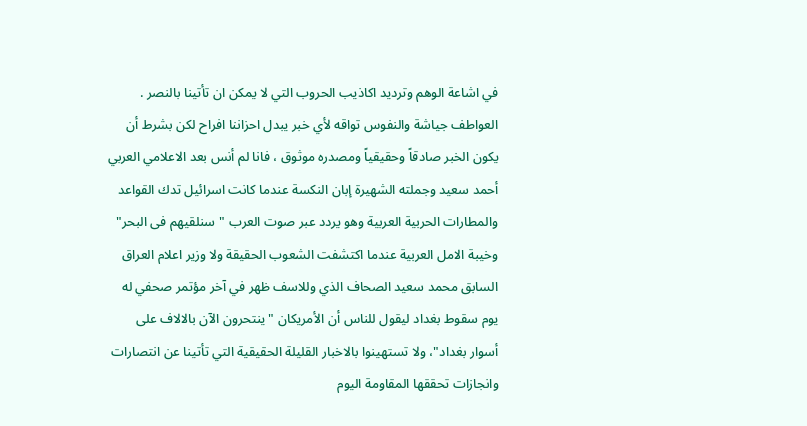في اشاعة الوهم وترديد اكاذيب الحروب التي لا يمكن ان تأتينا بالنصر .
العواطف جياشة والنفوس تواقه لأي خبر يبدل احزاننا افراح لكن بشرط أن يكون الخبر صادقاً وحقيقياً ومصدره موثوق ، فانا لم أنس بعد الاعلامي العربي أحمد سعيد وجملته الشهيرة إبان النكسة عندما كانت اسرائيل تدك القواعد والمطارات الحربية العربية وهو يردد عبر صوت العرب "سنلقيهم فى البحر" وخيبة الامل العربية عندما اكتشفت الشعوب الحقيقة ولا وزير اعلام العراق السابق محمد سعيد الصحاف الذي وللاسف ظهر في آخر مؤتمر صحفي له يوم سقوط بغداد ليقول للناس أن الأمريكان "ينتحرون الآن بالالاف على أسوار بغداد"، ولا تستهينوا بالاخبار القليلة الحقيقية التي تأتينا عن انتصارات وانجازات تحققها المقاومة اليوم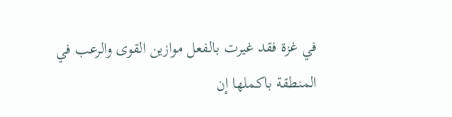في غزة فقد غيرت بالفعل موازين القوى والرعب في المنطقة باكملها إن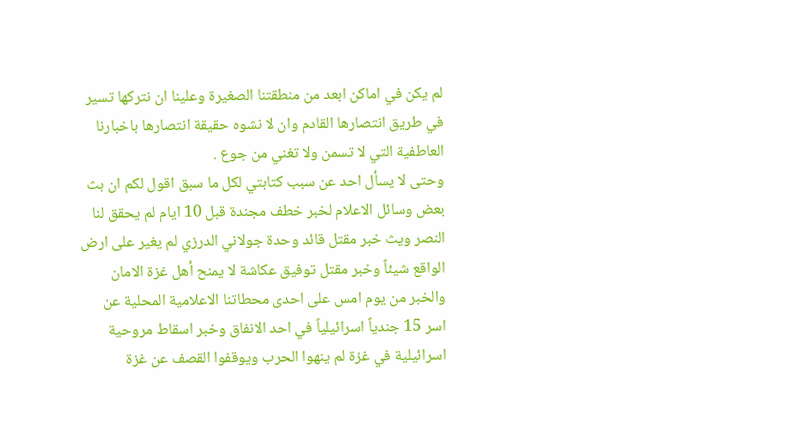لم يكن في اماكن ابعد من منطقتنا الصغيرة وعلينا ان نتركها تسير في طريق انتصارها القادم وان لا نشوه حقيقة انتصارها باخبارنا العاطفية التي لا تسمن ولا تغني من جوع .
وحتى لا يسأل احد عن سبب كتابتي لكل ما سبق اقول لكم ان بث بعض وسائل الاعلام لخبر خطف مجندة قبل 10 ايام لم يحقق لنا النصر ويث خبر مقتل قائد وحدة جولاني الدرزي لم يغير على ارض الواقع شيئاً وخبر مقتل توفيق عكاشة لا يمنح أهل غزة الامان والخبر من يوم امس على احدى محطاتنا الاعلامية المحلية عن اسر 15 جندياً اسرائيلياً في احد الانفاق وخبر اسقاط مروحية اسرائيلية في غزة لم ينهوا الحرب ويوقفوا القصف عن غزة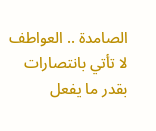الصامدة .. العواطف لا تأتي بانتصارات بقدر ما يفعل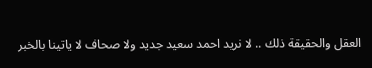العقل والحقيقة ذلك .. لا نريد احمد سعيد جديد ولا صحاف لا ياتينا بالخبر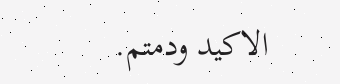الاكيد ودمتم.